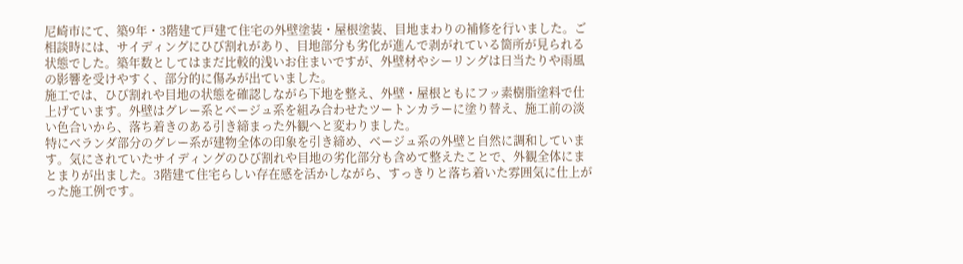尼崎市にて、築9年・3階建て戸建て住宅の外壁塗装・屋根塗装、目地まわりの補修を行いました。ご相談時には、サイディングにひび割れがあり、目地部分も劣化が進んで剥がれている箇所が見られる状態でした。築年数としてはまだ比較的浅いお住まいですが、外壁材やシーリングは日当たりや雨風の影響を受けやすく、部分的に傷みが出ていました。
施工では、ひび割れや目地の状態を確認しながら下地を整え、外壁・屋根ともにフッ素樹脂塗料で仕上げています。外壁はグレー系とベージュ系を組み合わせたツートンカラーに塗り替え、施工前の淡い色合いから、落ち着きのある引き締まった外観へと変わりました。
特にベランダ部分のグレー系が建物全体の印象を引き締め、ベージュ系の外壁と自然に調和しています。気にされていたサイディングのひび割れや目地の劣化部分も含めて整えたことで、外観全体にまとまりが出ました。3階建て住宅らしい存在感を活かしながら、すっきりと落ち着いた雰囲気に仕上がった施工例です。